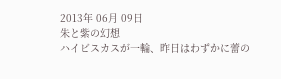2013年 06月 09日
朱と紫の幻想
ハイビスカスが一輪、昨日はわずかに蕾の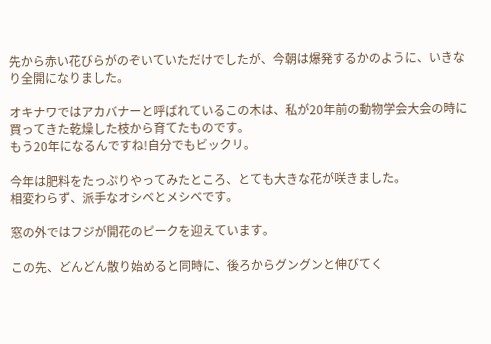先から赤い花びらがのぞいていただけでしたが、今朝は爆発するかのように、いきなり全開になりました。

オキナワではアカバナーと呼ばれているこの木は、私が20年前の動物学会大会の時に買ってきた乾燥した枝から育てたものです。
もう20年になるんですね!自分でもビックリ。

今年は肥料をたっぷりやってみたところ、とても大きな花が咲きました。
相変わらず、派手なオシベとメシベです。

窓の外ではフジが開花のピークを迎えています。

この先、どんどん散り始めると同時に、後ろからグングンと伸びてく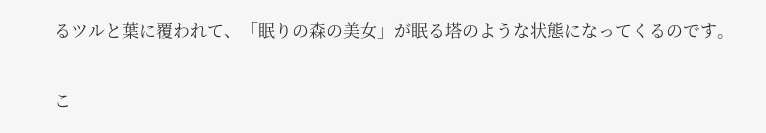るツルと葉に覆われて、「眠りの森の美女」が眠る塔のような状態になってくるのです。

こ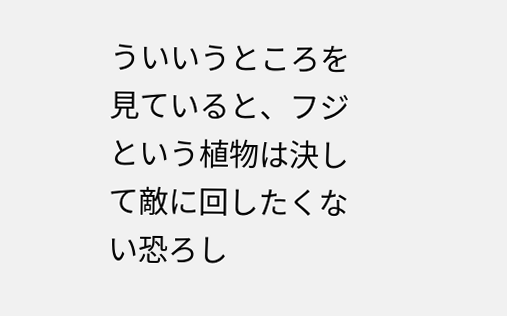ういいうところを見ていると、フジという植物は決して敵に回したくない恐ろし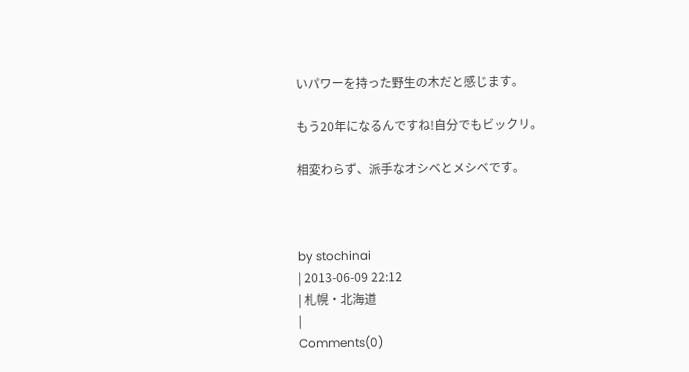いパワーを持った野生の木だと感じます。

もう20年になるんですね!自分でもビックリ。

相変わらず、派手なオシベとメシベです。



by stochinai
| 2013-06-09 22:12
| 札幌・北海道
|
Comments(0)